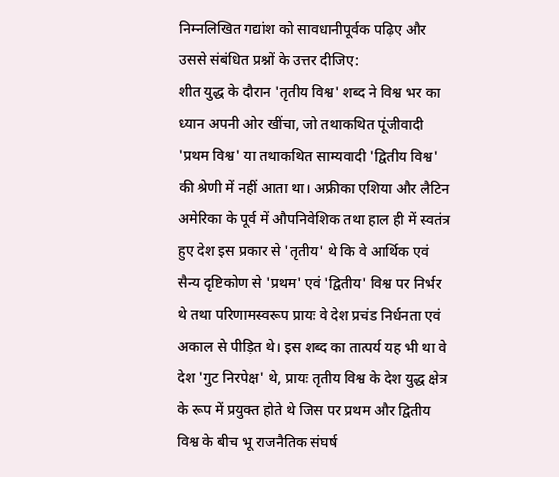निम्नलिखित गद्यांश को सावधानीपूर्वक पढ़िए और उससे संबंधित प्रश्नों के उत्तर दीजिए:
शीत युद्ध के दौरान 'तृतीय विश्व' शब्द ने विश्व भर का ध्यान अपनी ओर खींचा, जो तथाकथित पूंजीवादी 'प्रथम विश्व' या तथाकथित साम्यवादी 'द्वितीय विश्व' की श्रेणी में नहीं आता था। अफ्रीका एशिया और लैटिन अमेरिका के पूर्व में औपनिवेशिक तथा हाल ही में स्वतंत्र हुए देश इस प्रकार से 'तृतीय' थे कि वे आर्थिक एवं सैन्य दृष्टिकोण से 'प्रथम' एवं 'द्वितीय' विश्व पर निर्भर थे तथा परिणामस्वरूप प्रायः वे देश प्रचंड निर्धनता एवं अकाल से पीड़ित थे। इस शब्द का तात्पर्य यह भी था वे देश 'गुट निरपेक्ष' थे, प्रायः तृतीय विश्व के देश युद्ध क्षेत्र के रूप में प्रयुक्त होते थे जिस पर प्रथम और द्वितीय विश्व के बीच भू राजनैतिक संघर्ष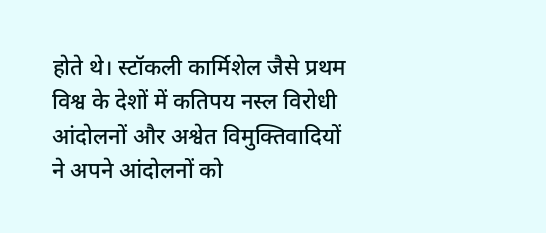होते थे। स्टॉकली कार्मिशेल जैसे प्रथम विश्व के देशों में कतिपय नस्ल विरोधी आंदोलनों और अश्वेत विमुक्तिवादियों ने अपने आंदोलनों को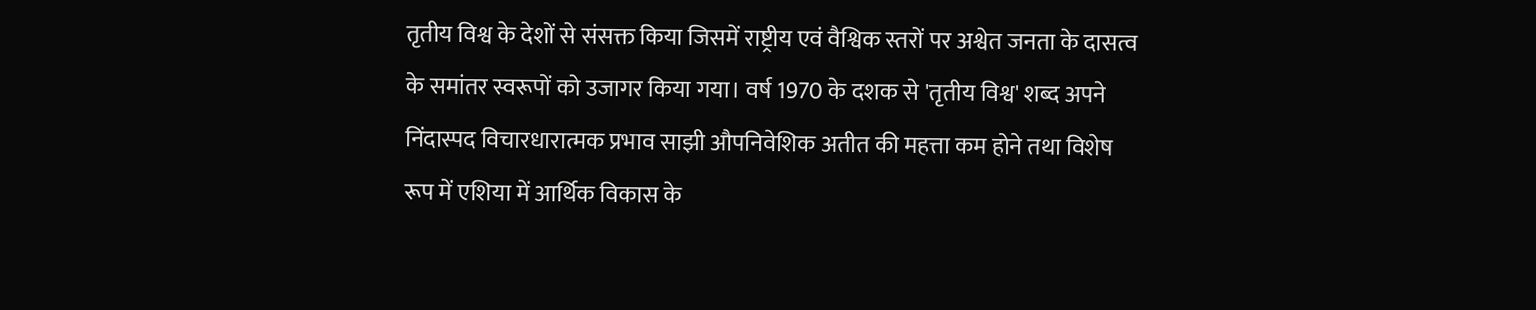तृतीय विश्व के देशों से संसक्त किया जिसमें राष्ट्रीय एवं वैश्विक स्तरों पर अश्वेत जनता के दासत्व के समांतर स्वरूपों को उजागर किया गया। वर्ष 1970 के दशक से 'तृतीय विश्व' शब्द अपने निंदास्पद विचारधारात्मक प्रभाव साझी औपनिवेशिक अतीत की महत्ता कम होने तथा विशेष रूप में एशिया में आर्थिक विकास के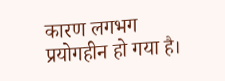कारण लगभग प्रयोगहीन हो गया है।